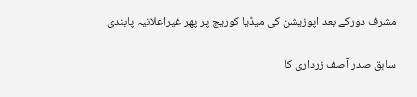مشرف دورکے بعد اپوزیشن کی میڈیا کوریج پر پھر غیراعلانیہ پابندی

سابق صدر آصف زرداری کا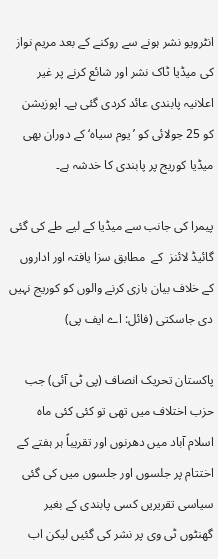انٹرویو نشر ہونے سے روکنے کے بعد مریم نواز کی میڈیا ٹاک نشر اور شائع کرنے پر غیر اعلانیہ پابندی عائد کردی گئی ہے۔ اپوزیشن کو 25 جولائی کو ’یوم سیاہ‘ کے دوران بھی میڈیا کوریج پر پابندی کا خدشہ ہے۔

پیمرا کی جانب سے میڈیا کے لیے طے کی گئی  گائیڈ لائنز  کے  مطابق سزا یافتہ اور اداروں کے خلاف بیان بازی کرنے والوں کو کوریج نہیں دی جاسکتی (فائل: اے ایف پی)

پاکستان تحریک انصاف (پی ٹی آئی) جب حزب اختلاف میں تھی تو کئی کئی ماہ اسلام آباد میں دھرنوں اور تقریباً ہر ہفتے کے اختتام پر جلسوں اور جلسوں میں کی گئی سیاسی تقریریں کسی پابندی کے بغیر گھنٹوں ٹی وی پر نشر کی گئیں لیکن اب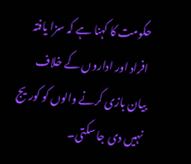حکومت کا کہنا ہے کہ سزا یافتہ افراد اور اداروں کے خلاف بیان بازی کرنے والوں کو کوریج نہیں دی جا سکتی۔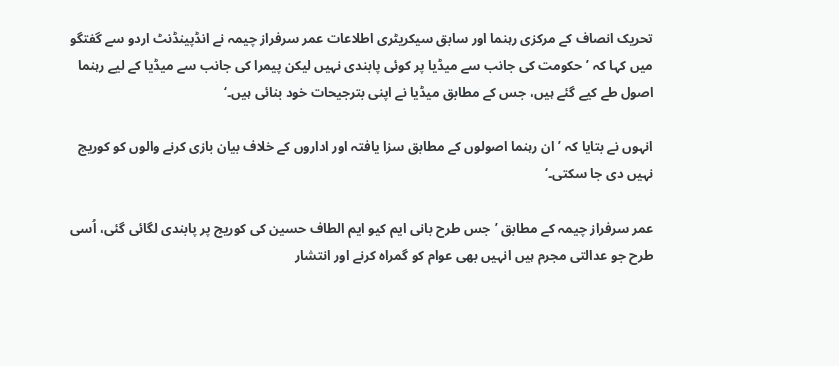تحریک انصاف کے مرکزی رہنما اور سابق سیکریٹری اطلاعات عمر سرفراز چیمہ نے انڈپینڈنٹ اردو سے گفتگو میں کہا کہ ’حکومت کی جانب سے میڈیا پر کوئی پابندی نہیں لیکن پیمرا کی جانب سے میڈیا کے لیے رہنما اصول طے کیے گئے ہیں، جس کے مطابق میڈیا نے اپنی بترجیحات خود بنائی ہیں۔‘

انہوں نے بتایا کہ ’ان رہنما اصولوں کے مطابق سزا یافتہ اور اداروں کے خلاف بیان بازی کرنے والوں کو کوریج نہیں دی جا سکتی۔‘

عمر سرفراز چیمہ کے مطابق ’جس طرح بانی ایم کیو ایم الطاف حسین کی کوریج پر پابندی لگائی گئی، اُسی طرح جو عدالتی مجرم ہیں انہیں بھی عوام کو گمراہ کرنے اور انتشار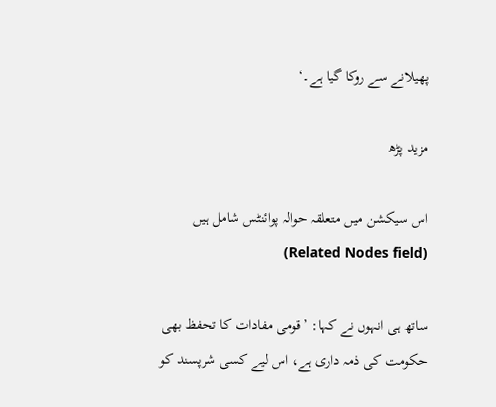پھیلانے سے روکا گیا ہے۔‘

مزید پڑھ

اس سیکشن میں متعلقہ حوالہ پوائنٹس شامل ہیں (Related Nodes field)

ساتھ ہی انہوں نے کہا: ’قومی مفادات کا تحفظ بھی حکومت کی ذمہ داری ہے، اس لیے کسی شرپسند کو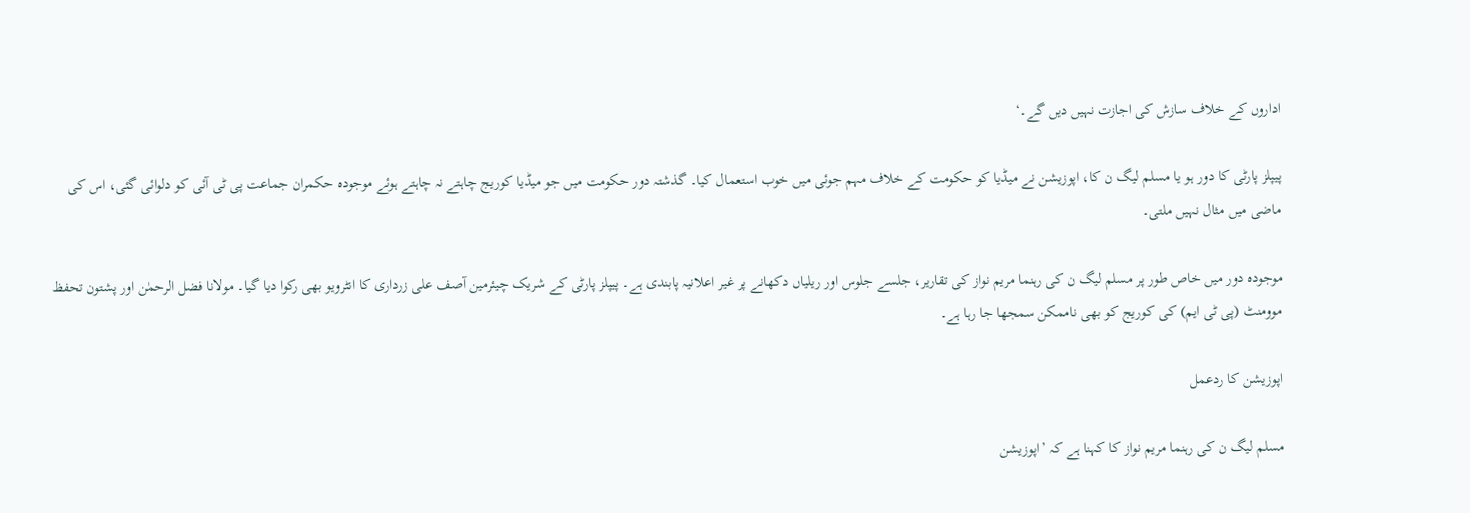اداروں کے خلاف سازش کی اجازت نہیں دیں گے۔‘

پیپلز پارٹی کا دور ہو یا مسلم لیگ ن کا، اپوزیشن نے میڈیا کو حکومت کے خلاف مہم جوئی میں خوب استعمال کیا۔ گذشتہ دور حکومت میں جو میڈیا کوریج چاہتے نہ چاہتے ہوئے موجودہ حکمران جماعت پی ٹی آئی کو دلوائی گئی، اس کی ماضی میں مثال نہیں ملتی۔

موجودہ دور میں خاص طور پر مسلم لیگ ن کی رہنما مریم نواز کی تقاریر، جلسے جلوس اور ریلیاں دکھانے پر غیر اعلانیہ پابندی ہے۔ پیپلز پارٹی کے شریک چیئرمین آصف علی زرداری کا انٹرویو بھی رکوا دیا گیا۔ مولانا فضل الرحمٰن اور پشتون تحفظ موومنٹ (پی ٹی ایم) کی کوریج کو بھی ناممکن سمجھا جا رہا ہے۔

اپوزیشن کا ردعمل

مسلم لیگ ن کی رہنما مریم نواز کا کہنا ہے کہ ’اپوزیشن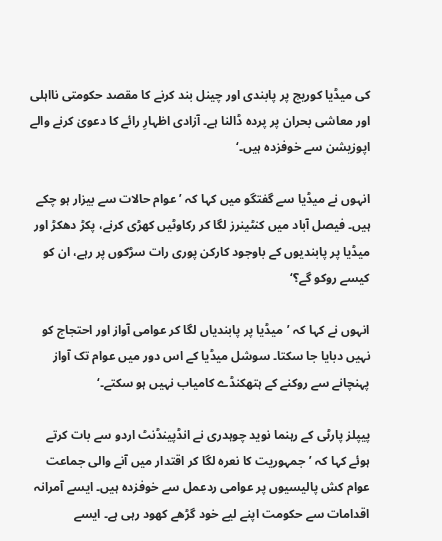کی میڈیا کوریج پر پابندی اور چینل بند کرنے کا مقصد حکومتی نااہلی اور معاشی بحران پر پردہ ڈالنا ہے۔ آزادی اظہارِ رائے کا دعویٰ کرنے والے اپوزیشن سے خوفزدہ ہیں۔‘

انہوں نے میڈیا سے گفتگو میں کہا کہ ’عوام حالات سے بیزار ہو چکے ہیں۔ فیصل آباد میں کنٹینرز لگا کر رکاوٹیں کھڑی کرنے، پکڑ دھکڑ اور میڈیا پر پابندیوں کے باوجود کارکن پوری رات سڑکوں پر رہے، ان کو کیسے روکو گے؟‘

انہوں نے کہا کہ ’میڈیا پر پابندیاں لگا کر عوامی آواز اور احتجاج کو نہیں دبایا جا سکتا۔ سوشل میڈیا کے اس دور میں عوام تک آواز پہنچانے سے روکنے کے ہتھکنڈے کامیاب نہیں ہو سکتے۔‘

پیپلز پارٹی کے رہنما نوید چوہدری نے انڈپینڈنٹ اردو سے بات کرتے ہوئے کہا کہ ’جمہوریت کا نعرہ لگا کر اقتدار میں آنے والی جماعت عوام کش پالیسیوں پر عوامی ردعمل سے خوفزدہ ہیں۔ ایسے آمرانہ اقدامات سے حکومت اپنے لیے خود گڑھے کھود رہی ہے۔ ایسے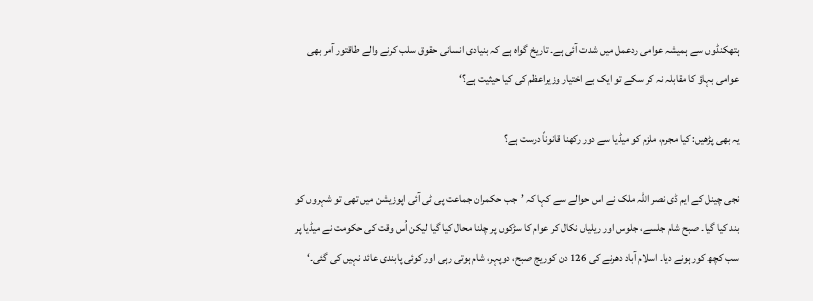ہتھکنڈوں سے ہمیشہ عوامی ردعمل میں شدت آئی ہے۔ تاریخ گواہ ہے کہ بنیادی انسانی حقوق سلب کرنے والے طاقتور آمر بھی عوامی بہاؤ کا مقابلہ نہ کر سکے تو ایک بے اختیار وزیراعظم کی کیا حیثیت ہے؟‘

یہ بھی پڑھیں: کیا مجرم، ملزم کو میڈیا سے دور رکھنا قانوناً درست ہے؟

نجی چینل کے ایم ڈی نصر اللہ ملک نے اس حوالے سے کہا کہ ’جب حکمران جماعت پی ٹی آئی اپوزیشن میں تھی تو شہروں کو بند کیا گیا۔ صبح شام جلسے، جلوس اور ریلیاں نکال کر عوام کا سڑکوں پر چلنا محال کیا گیا لیکن اُس وقت کی حکومت نے میڈیا پر سب کچھ کور ہونے دیا۔ اسلام آباد دھرنے کی 126 دن کوریج صبح، دوپہر، شام ہوتی رہی اور کوئی پابندی عائد نہیں کی گئی۔‘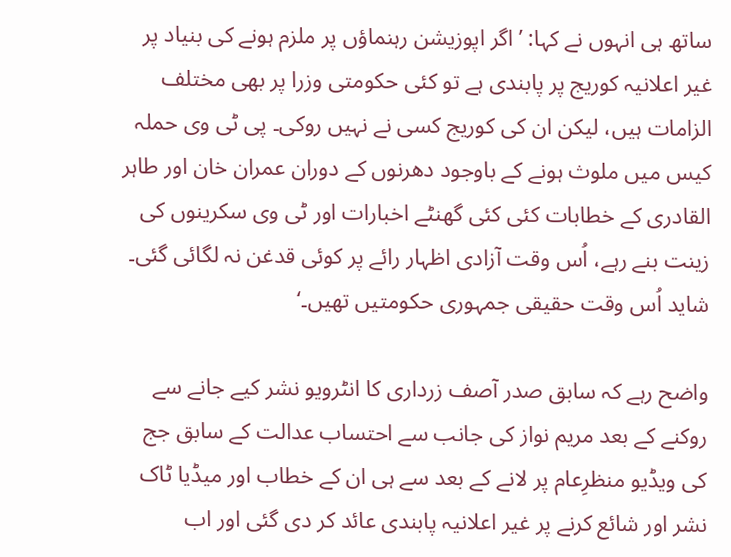ساتھ ہی انہوں نے کہا: ’اگر اپوزیشن رہنماؤں پر ملزم ہونے کی بنیاد پر غیر اعلانیہ کوریج پر پابندی ہے تو کئی حکومتی وزرا پر بھی مختلف الزامات ہیں، لیکن ان کی کوریج کسی نے نہیں روکی۔ پی ٹی وی حملہ کیس میں ملوث ہونے کے باوجود دھرنوں کے دوران عمران خان اور طاہر القادری کے خطابات کئی کئی گھنٹے اخبارات اور ٹی وی سکرینوں کی زینت بنے رہے، اُس وقت آزادی اظہار رائے پر کوئی قدغن نہ لگائی گئی۔ شاید اُس وقت حقیقی جمہوری حکومتیں تھیں۔‘

واضح رہے کہ سابق صدر آصف زرداری کا انٹرویو نشر کیے جانے سے روکنے کے بعد مریم نواز کی جانب سے احتساب عدالت کے سابق جج کی ویڈیو منظرِعام پر لانے کے بعد سے ہی ان کے خطاب اور میڈیا ٹاک نشر اور شائع کرنے پر غیر اعلانیہ پابندی عائد کر دی گئی اور اب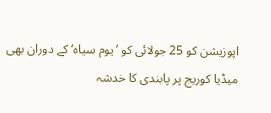اپوزیشن کو 25 جولائی کو ’یوم سیاہ‘ کے دوران بھی میڈیا کوریج پر پابندی کا خدشہ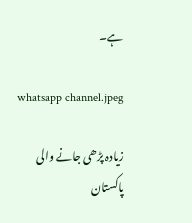ہے۔

whatsapp channel.jpeg

زیادہ پڑھی جانے والی پاکستان